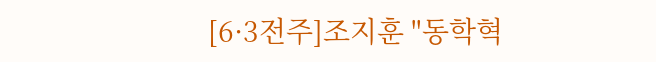[6·3전주]조지훈 "동학혁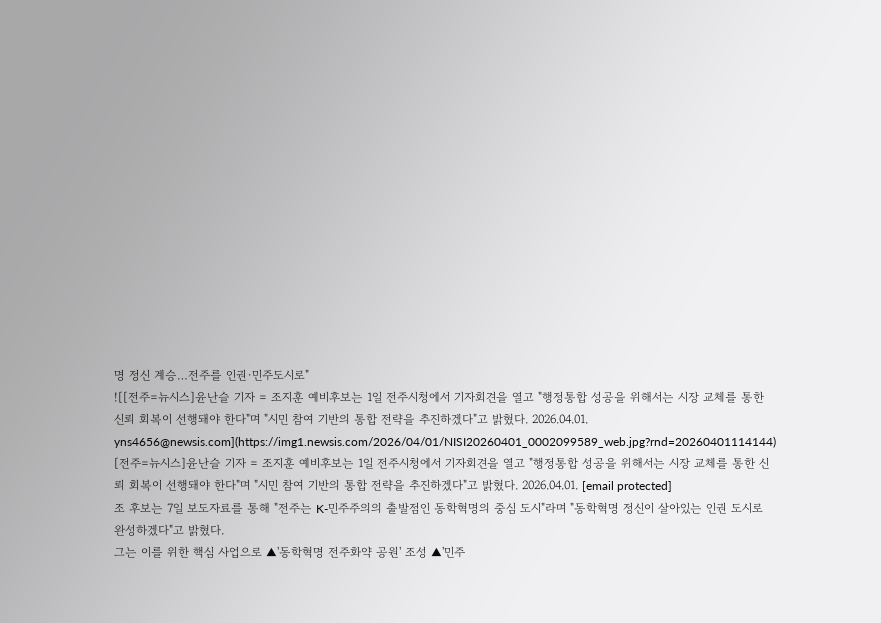명 정신 계승…전주를 인권·민주도시로"
![[전주=뉴시스]윤난슬 기자 = 조지훈 예비후보는 1일 전주시청에서 기자회견을 열고 "행정통합 성공을 위해서는 시장 교체를 통한 신뢰 회복이 선행돼야 한다"며 "시민 참여 기반의 통합 전략을 추진하겠다"고 밝혔다. 2026.04.01. yns4656@newsis.com](https://img1.newsis.com/2026/04/01/NISI20260401_0002099589_web.jpg?rnd=20260401114144)
[전주=뉴시스]윤난슬 기자 = 조지훈 예비후보는 1일 전주시청에서 기자회견을 열고 "행정통합 성공을 위해서는 시장 교체를 통한 신뢰 회복이 선행돼야 한다"며 "시민 참여 기반의 통합 전략을 추진하겠다"고 밝혔다. 2026.04.01. [email protected]
조 후보는 7일 보도자료를 통해 "전주는 K-민주주의의 출발점인 동학혁명의 중심 도시"라며 "동학혁명 정신이 살아있는 인권 도시로 완성하겠다"고 밝혔다.
그는 이를 위한 핵심 사업으로 ▲'동학혁명 전주화약 공원' 조성 ▲'민주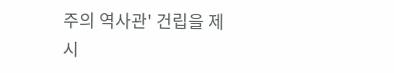주의 역사관' 건립을 제시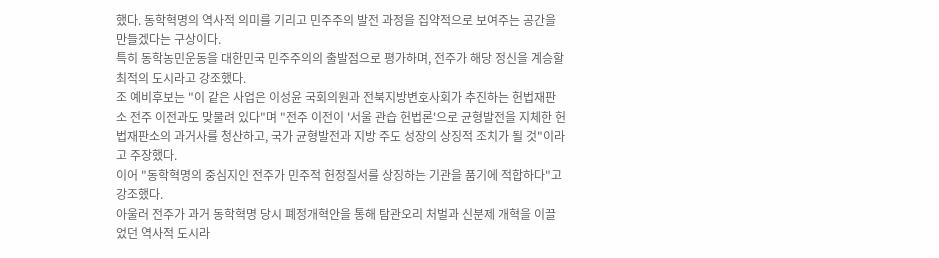했다. 동학혁명의 역사적 의미를 기리고 민주주의 발전 과정을 집약적으로 보여주는 공간을 만들겠다는 구상이다.
특히 동학농민운동을 대한민국 민주주의의 출발점으로 평가하며, 전주가 해당 정신을 계승할 최적의 도시라고 강조했다.
조 예비후보는 "이 같은 사업은 이성윤 국회의원과 전북지방변호사회가 추진하는 헌법재판소 전주 이전과도 맞물려 있다"며 "전주 이전이 '서울 관습 헌법론'으로 균형발전을 지체한 헌법재판소의 과거사를 청산하고, 국가 균형발전과 지방 주도 성장의 상징적 조치가 될 것"이라고 주장했다.
이어 "동학혁명의 중심지인 전주가 민주적 헌정질서를 상징하는 기관을 품기에 적합하다"고 강조했다.
아울러 전주가 과거 동학혁명 당시 폐정개혁안을 통해 탐관오리 처벌과 신분제 개혁을 이끌었던 역사적 도시라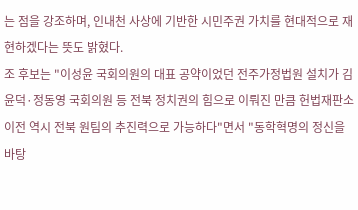는 점을 강조하며, 인내천 사상에 기반한 시민주권 가치를 현대적으로 재현하겠다는 뜻도 밝혔다.
조 후보는 "이성윤 국회의원의 대표 공약이었던 전주가정법원 설치가 김윤덕·정동영 국회의원 등 전북 정치권의 힘으로 이뤄진 만큼 헌법재판소 이전 역시 전북 원팀의 추진력으로 가능하다"면서 "동학혁명의 정신을 바탕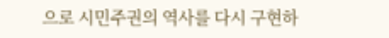으로 시민주권의 역사를 다시 구현하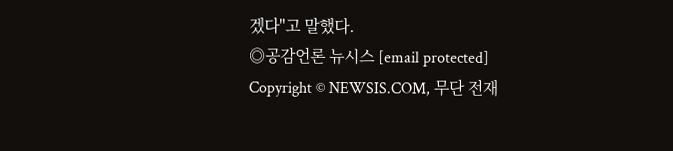겠다"고 말했다.
◎공감언론 뉴시스 [email protected]
Copyright © NEWSIS.COM, 무단 전재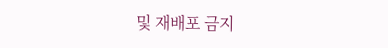및 재배포 금지